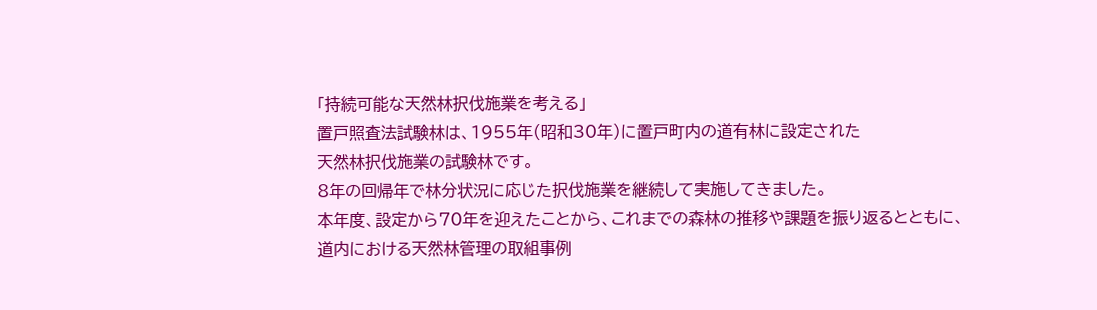「持続可能な天然林択伐施業を考える」
置戸照査法試験林は、1955年(昭和30年)に置戸町内の道有林に設定された
天然林択伐施業の試験林です。
8年の回帰年で林分状況に応じた択伐施業を継続して実施してきました。
本年度、設定から70年を迎えたことから、これまでの森林の推移や課題を振り返るとともに、
道内における天然林管理の取組事例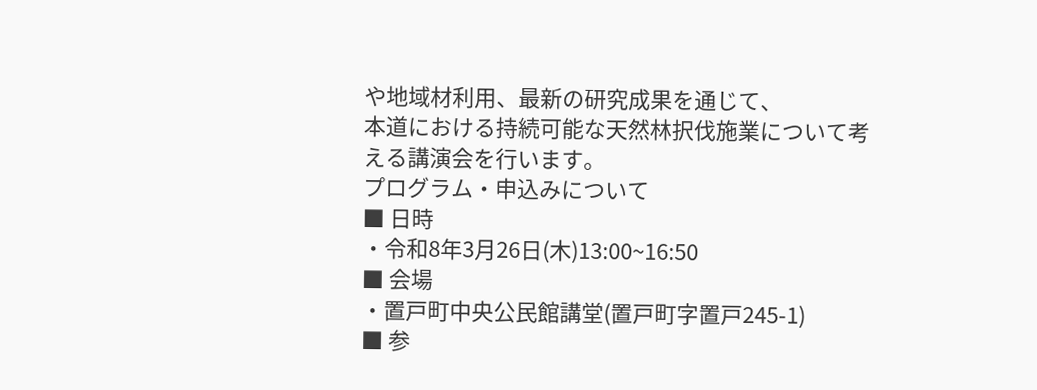や地域材利用、最新の研究成果を通じて、
本道における持続可能な天然林択伐施業について考える講演会を行います。
プログラム・申込みについて
■ 日時
・令和8年3月26日(木)13:00~16:50
■ 会場
・置戸町中央公民館講堂(置戸町字置戸245-1)
■ 参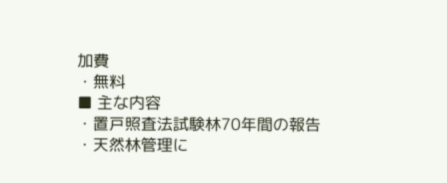加費
・無料
■ 主な内容
・置戸照査法試験林70年間の報告
・天然林管理に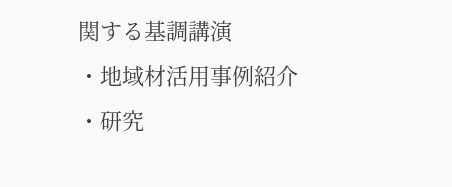関する基調講演
・地域材活用事例紹介
・研究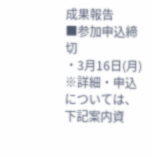成果報告
■参加申込締切
・3月16日(月)
※詳細・申込については、下記案内資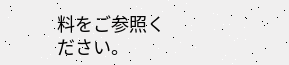料をご参照ください。